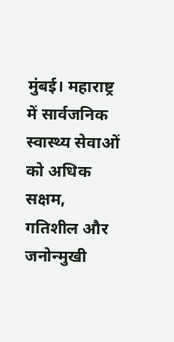मुंबई। महाराष्ट्र में सार्वजनिक स्वास्थ्य सेवाओं को अधिक सक्षम, गतिशील और जनोन्मुखी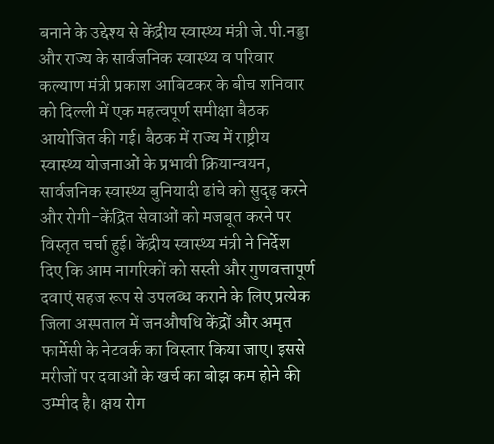बनाने के उद्देश्य से केंद्रीय स्वास्थ्य मंत्री जे.पी.नड्डा और राज्य के सार्वजनिक स्वास्थ्य व परिवार कल्याण मंत्री प्रकाश आबिटकर के बीच शनिवार को दिल्ली में एक महत्वपूर्ण समीक्षा बैठक आयोजित की गई। बैठक में राज्य में राष्ट्रीय स्वास्थ्य योजनाओं के प्रभावी क्रियान्वयन, सार्वजनिक स्वास्थ्य बुनियादी ढांचे को सुदृढ़ करने और रोगी-केंद्रित सेवाओं को मजबूत करने पर विस्तृत चर्चा हुई। केंद्रीय स्वास्थ्य मंत्री ने निर्देश दिए कि आम नागरिकों को सस्ती और गुणवत्तापूर्ण दवाएं सहज रूप से उपलब्ध कराने के लिए प्रत्येक जिला अस्पताल में जनऔषधि केंद्रों और अमृत फार्मेसी के नेटवर्क का विस्तार किया जाए। इससे मरीजों पर दवाओं के खर्च का बोझ कम होने की उम्मीद है। क्षय रोग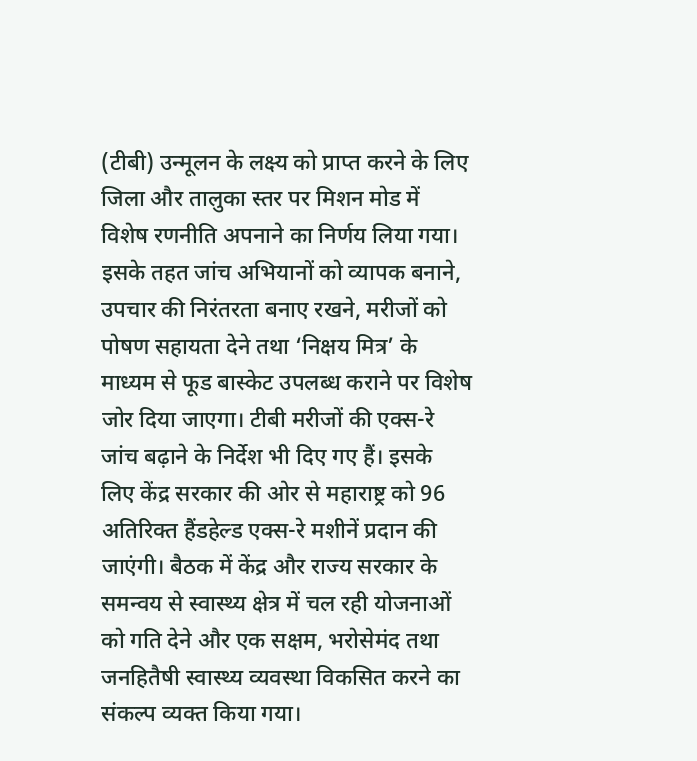(टीबी) उन्मूलन के लक्ष्य को प्राप्त करने के लिए जिला और तालुका स्तर पर मिशन मोड में विशेष रणनीति अपनाने का निर्णय लिया गया। इसके तहत जांच अभियानों को व्यापक बनाने, उपचार की निरंतरता बनाए रखने, मरीजों को पोषण सहायता देने तथा ‘निक्षय मित्र’ के माध्यम से फूड बास्केट उपलब्ध कराने पर विशेष जोर दिया जाएगा। टीबी मरीजों की एक्स-रे जांच बढ़ाने के निर्देश भी दिए गए हैं। इसके लिए केंद्र सरकार की ओर से महाराष्ट्र को 96 अतिरिक्त हैंडहेल्ड एक्स-रे मशीनें प्रदान की जाएंगी। बैठक में केंद्र और राज्य सरकार के समन्वय से स्वास्थ्य क्षेत्र में चल रही योजनाओं को गति देने और एक सक्षम, भरोसेमंद तथा जनहितैषी स्वास्थ्य व्यवस्था विकसित करने का संकल्प व्यक्त किया गया।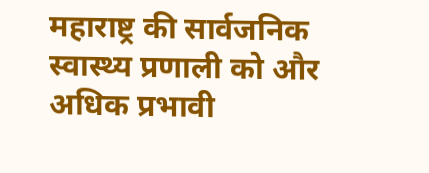महाराष्ट्र की सार्वजनिक स्वास्थ्य प्रणाली को और अधिक प्रभावी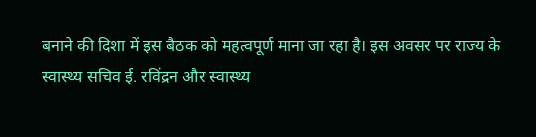बनाने की दिशा में इस बैठक को महत्वपूर्ण माना जा रहा है। इस अवसर पर राज्य के स्वास्थ्य सचिव ई. रविंद्रन और स्वास्थ्य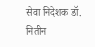सेवा निदेशक डॉ. नितीन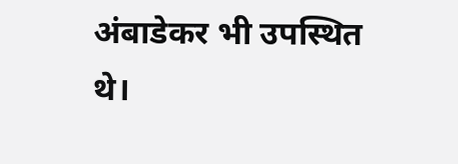अंबाडेकर भी उपस्थित थे।